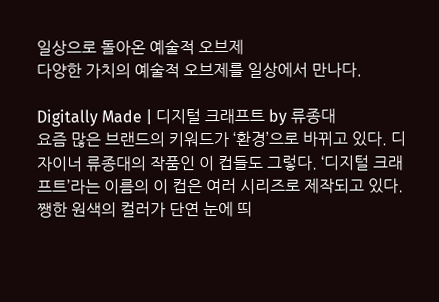일상으로 돌아온 예술적 오브제
다양한 가치의 예술적 오브제를 일상에서 만나다.

Digitally Made | 디지털 크래프트 by 류종대
요즘 많은 브랜드의 키워드가 ‘환경’으로 바뀌고 있다. 디자이너 류종대의 작품인 이 컵들도 그렇다. ‘디지털 크래프트’라는 이름의 이 컵은 여러 시리즈로 제작되고 있다. 쨍한 원색의 컬러가 단연 눈에 띄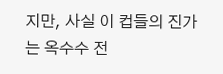지만, 사실 이 컵들의 진가는 옥수수 전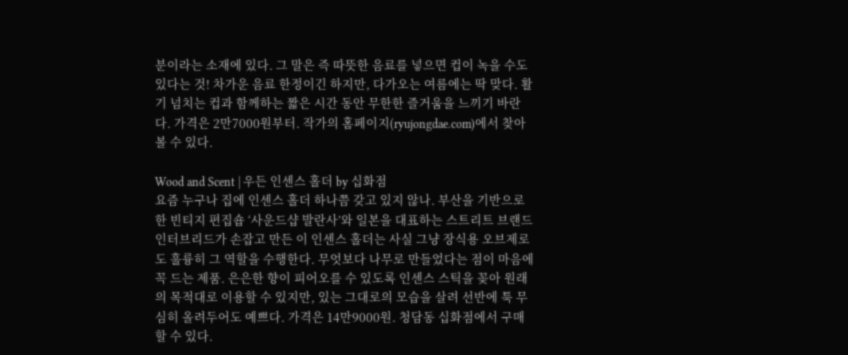분이라는 소재에 있다. 그 말은 즉 따뜻한 음료를 넣으면 컵이 녹을 수도 있다는 것! 차가운 음료 한정이긴 하지만, 다가오는 여름에는 딱 맞다. 활기 넘치는 컵과 함께하는 짧은 시간 동안 무한한 즐거움을 느끼기 바란다. 가격은 2만7000원부터. 작가의 홈페이지(ryujongdae.com)에서 찾아볼 수 있다.

Wood and Scent | 우든 인센스 홀더 by 십화점
요즘 누구나 집에 인센스 홀더 하나쯤 갖고 있지 않나. 부산을 기반으로 한 빈티지 편집숍 ‘사운드샵 발란사’와 일본을 대표하는 스트리트 브랜드 인터브리드가 손잡고 만든 이 인센스 홀더는 사실 그냥 장식용 오브제로도 훌륭히 그 역할을 수행한다. 무엇보다 나무로 만들었다는 점이 마음에 꼭 드는 제품. 은은한 향이 피어오를 수 있도록 인센스 스틱을 꽂아 원래의 목적대로 이용할 수 있지만, 있는 그대로의 모습을 살려 선반에 툭 무심히 올려두어도 예쁘다. 가격은 14만9000원. 청담동 십화점에서 구매할 수 있다.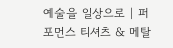예술을 일상으로 | 퍼포먼스 티셔츠 & 메탈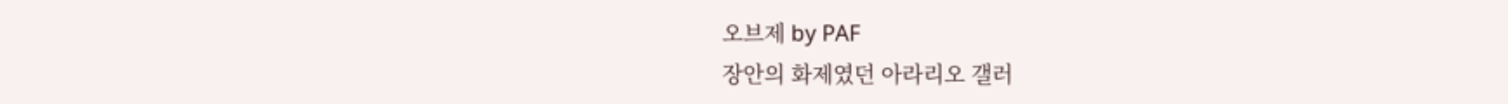오브제 by PAF
장안의 화제였던 아라리오 갤러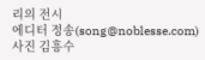리의 전시
에디터 정송(song@noblesse.com)
사진 김흥수